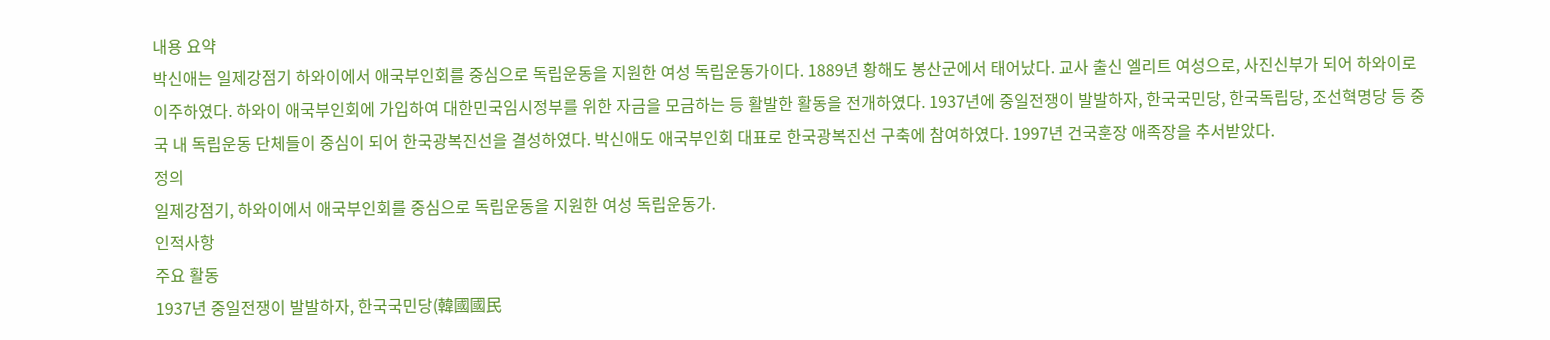내용 요약
박신애는 일제강점기 하와이에서 애국부인회를 중심으로 독립운동을 지원한 여성 독립운동가이다. 1889년 황해도 봉산군에서 태어났다. 교사 출신 엘리트 여성으로, 사진신부가 되어 하와이로 이주하였다. 하와이 애국부인회에 가입하여 대한민국임시정부를 위한 자금을 모금하는 등 활발한 활동을 전개하였다. 1937년에 중일전쟁이 발발하자, 한국국민당, 한국독립당, 조선혁명당 등 중국 내 독립운동 단체들이 중심이 되어 한국광복진선을 결성하였다. 박신애도 애국부인회 대표로 한국광복진선 구축에 참여하였다. 1997년 건국훈장 애족장을 추서받았다.
정의
일제강점기, 하와이에서 애국부인회를 중심으로 독립운동을 지원한 여성 독립운동가.
인적사항
주요 활동
1937년 중일전쟁이 발발하자, 한국국민당(韓國國民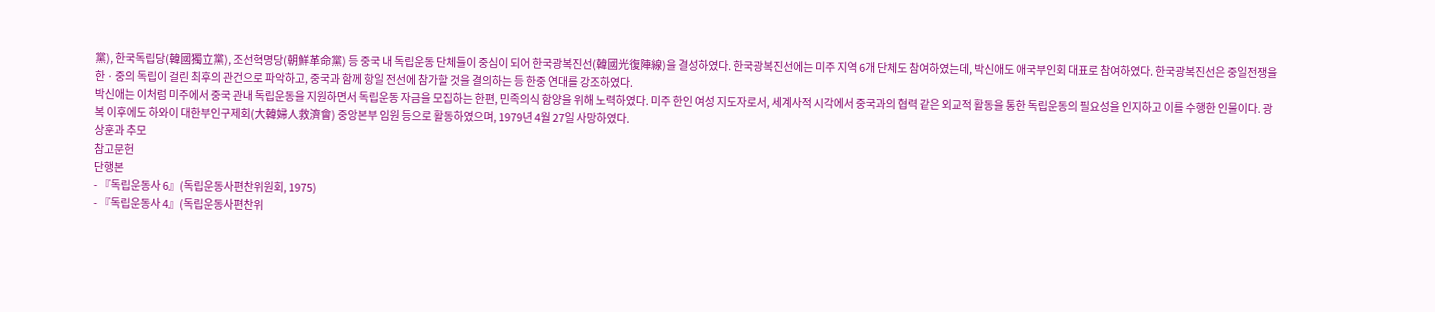黨), 한국독립당(韓國獨立黨), 조선혁명당(朝鮮革命黨) 등 중국 내 독립운동 단체들이 중심이 되어 한국광복진선(韓國光復陣線)을 결성하였다. 한국광복진선에는 미주 지역 6개 단체도 참여하였는데, 박신애도 애국부인회 대표로 참여하였다. 한국광복진선은 중일전쟁을 한 · 중의 독립이 걸린 최후의 관건으로 파악하고, 중국과 함께 항일 전선에 참가할 것을 결의하는 등 한중 연대를 강조하였다.
박신애는 이처럼 미주에서 중국 관내 독립운동을 지원하면서 독립운동 자금을 모집하는 한편, 민족의식 함양을 위해 노력하였다. 미주 한인 여성 지도자로서, 세계사적 시각에서 중국과의 협력 같은 외교적 활동을 통한 독립운동의 필요성을 인지하고 이를 수행한 인물이다. 광복 이후에도 하와이 대한부인구제회(大韓婦人救濟會) 중앙본부 임원 등으로 활동하였으며, 1979년 4월 27일 사망하였다.
상훈과 추모
참고문헌
단행본
- 『독립운동사 6』(독립운동사편찬위원회, 1975)
- 『독립운동사 4』(독립운동사편찬위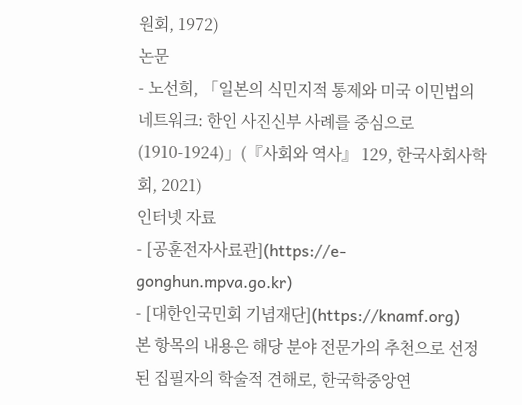원회, 1972)
논문
- 노선희, 「일본의 식민지적 통제와 미국 이민법의 네트워크: 한인 사진신부 사례를 중심으로(1910-1924)」(『사회와 역사』 129, 한국사회사학회, 2021)
인터넷 자료
- [공훈전자사료관](https://e-gonghun.mpva.go.kr)
- [대한인국민회 기념재단](https://knamf.org)
본 항목의 내용은 해당 분야 전문가의 추천으로 선정된 집필자의 학술적 견해로, 한국학중앙연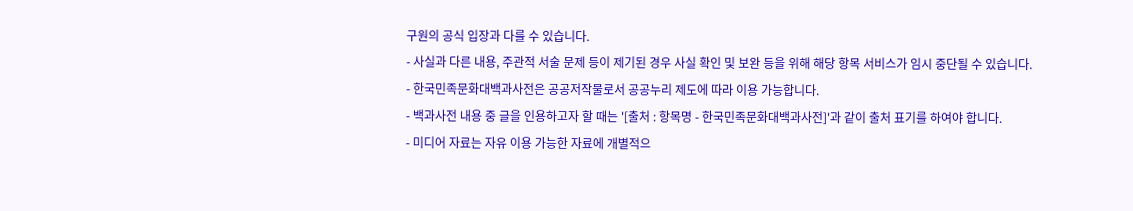구원의 공식 입장과 다를 수 있습니다.
- 사실과 다른 내용, 주관적 서술 문제 등이 제기된 경우 사실 확인 및 보완 등을 위해 해당 항목 서비스가 임시 중단될 수 있습니다.
- 한국민족문화대백과사전은 공공저작물로서 공공누리 제도에 따라 이용 가능합니다.
- 백과사전 내용 중 글을 인용하고자 할 때는 '[출처 : 항목명 - 한국민족문화대백과사전]'과 같이 출처 표기를 하여야 합니다.
- 미디어 자료는 자유 이용 가능한 자료에 개별적으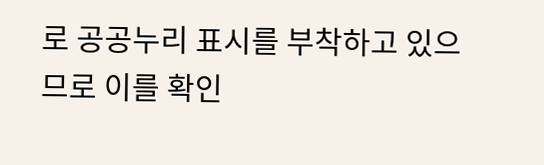로 공공누리 표시를 부착하고 있으므로 이를 확인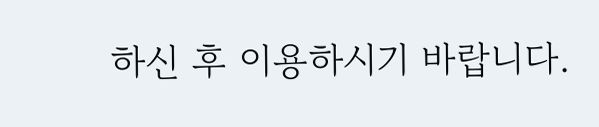하신 후 이용하시기 바랍니다.